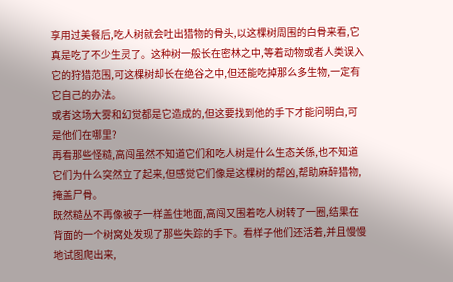享用过美餐后,吃人树就会吐出猎物的骨头,以这棵树周围的白骨来看,它真是吃了不少生灵了。这种树一般长在密林之中,等着动物或者人类误入它的狩猎范围,可这棵树却长在绝谷之中,但还能吃掉那么多生物,一定有它自己的办法。
或者这场大雾和幻觉都是它造成的,但这要找到他的手下才能问明白,可是他们在哪里?
再看那些怪糙,高闯虽然不知道它们和吃人树是什么生态关係,也不知道它们为什么突然立了起来,但感觉它们像是这棵树的帮凶,帮助麻醉猎物,掩盖尸骨。
既然糙丛不再像被子一样盖住地面,高闯又围着吃人树转了一圈,结果在背面的一个树窝处发现了那些失踪的手下。看样子他们还活着,并且慢慢地试图爬出来,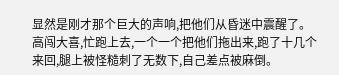显然是刚才那个巨大的声响,把他们从昏迷中震醒了。
高闯大喜,忙跑上去,一个一个把他们拖出来,跑了十几个来回,腿上被怪糙刺了无数下,自己差点被麻倒。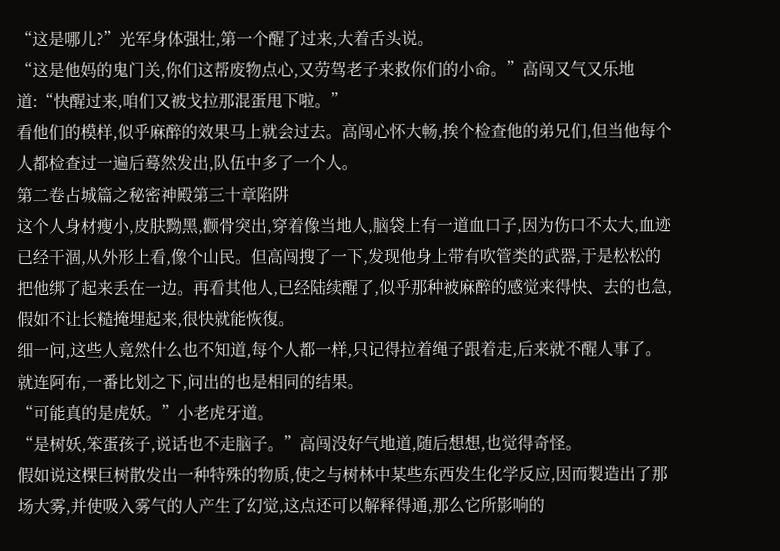“这是哪儿?”光军身体强壮,第一个醒了过来,大着舌头说。
“这是他妈的鬼门关,你们这帮废物点心,又劳驾老子来救你们的小命。”高闯又气又乐地道:“快醒过来,咱们又被戈拉那混蛋甩下啦。”
看他们的模样,似乎麻醉的效果马上就会过去。高闯心怀大畅,挨个检查他的弟兄们,但当他每个人都检查过一遍后蓦然发出,队伍中多了一个人。
第二卷占城篇之秘密神殿第三十章陷阱
这个人身材瘦小,皮肤黝黑,颧骨突出,穿着像当地人,脑袋上有一道血口子,因为伤口不太大,血迹已经干涸,从外形上看,像个山民。但高闯搜了一下,发现他身上带有吹管类的武器,于是松松的把他绑了起来丢在一边。再看其他人,已经陆续醒了,似乎那种被麻醉的感觉来得快、去的也急,假如不让长糙掩埋起来,很快就能恢復。
细一问,这些人竟然什么也不知道,每个人都一样,只记得拉着绳子跟着走,后来就不醒人事了。就连阿布,一番比划之下,问出的也是相同的结果。
“可能真的是虎妖。”小老虎牙道。
“是树妖,笨蛋孩子,说话也不走脑子。”高闯没好气地道,随后想想,也觉得奇怪。
假如说这棵巨树散发出一种特殊的物质,使之与树林中某些东西发生化学反应,因而製造出了那场大雾,并使吸入雾气的人产生了幻觉,这点还可以解释得通,那么它所影响的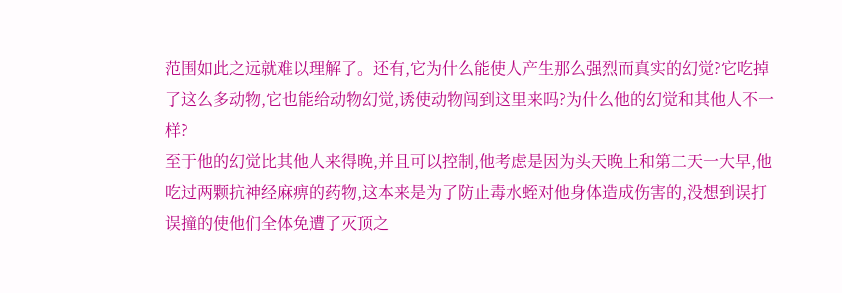范围如此之远就难以理解了。还有,它为什么能使人产生那么强烈而真实的幻觉?它吃掉了这么多动物,它也能给动物幻觉,诱使动物闯到这里来吗?为什么他的幻觉和其他人不一样?
至于他的幻觉比其他人来得晚,并且可以控制,他考虑是因为头天晚上和第二天一大早,他吃过两颗抗神经麻痹的药物,这本来是为了防止毒水蛭对他身体造成伤害的,没想到误打误撞的使他们全体免遭了灭顶之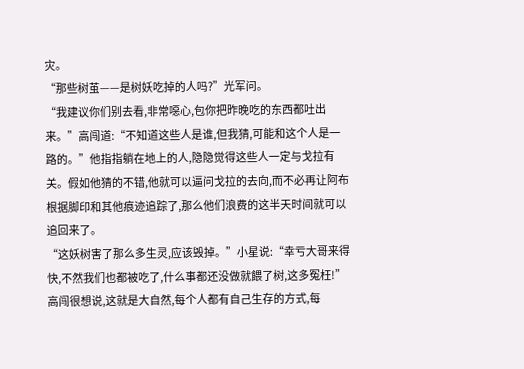灾。
“那些树茧——是树妖吃掉的人吗?”光军问。
“我建议你们别去看,非常噁心,包你把昨晚吃的东西都吐出来。”高闯道:“不知道这些人是谁,但我猜,可能和这个人是一路的。”他指指躺在地上的人,隐隐觉得这些人一定与戈拉有关。假如他猜的不错,他就可以逼问戈拉的去向,而不必再让阿布根据脚印和其他痕迹追踪了,那么他们浪费的这半天时间就可以追回来了。
“这妖树害了那么多生灵,应该毁掉。”小星说:“幸亏大哥来得快,不然我们也都被吃了,什么事都还没做就餵了树,这多冤枉!”
高闯很想说,这就是大自然,每个人都有自己生存的方式,每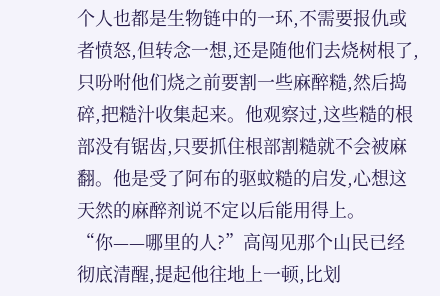个人也都是生物链中的一环,不需要报仇或者愤怒,但转念一想,还是随他们去烧树根了,只吩咐他们烧之前要割一些麻醉糙,然后捣碎,把糙汁收集起来。他观察过,这些糙的根部没有锯齿,只要抓住根部割糙就不会被麻翻。他是受了阿布的驱蚊糙的启发,心想这天然的麻醉剂说不定以后能用得上。
“你——哪里的人?”高闯见那个山民已经彻底清醒,提起他往地上一顿,比划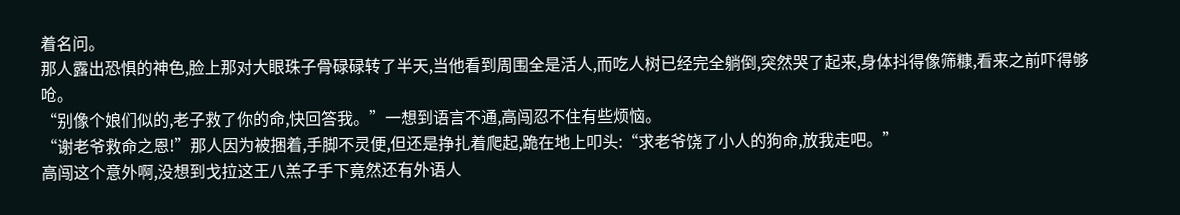着名问。
那人露出恐惧的神色,脸上那对大眼珠子骨碌碌转了半天,当他看到周围全是活人,而吃人树已经完全躺倒,突然哭了起来,身体抖得像筛糠,看来之前吓得够呛。
“别像个娘们似的,老子救了你的命,快回答我。”一想到语言不通,高闯忍不住有些烦恼。
“谢老爷救命之恩!”那人因为被捆着,手脚不灵便,但还是挣扎着爬起,跪在地上叩头:“求老爷饶了小人的狗命,放我走吧。”
高闯这个意外啊,没想到戈拉这王八羔子手下竟然还有外语人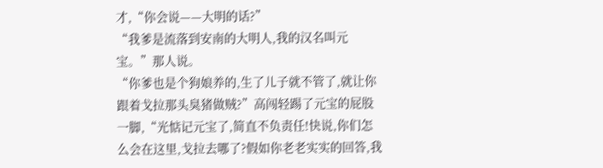才,“你会说——大明的话?”
“我爹是流落到安南的大明人,我的汉名叫元宝。”那人说。
“你爹也是个狗娘养的,生了儿子就不管了,就让你跟着戈拉那头臭猪做贼?”高闯轻踢了元宝的屁股一脚,“光惦记元宝了,简直不负责任!快说,你们怎么会在这里,戈拉去哪了?假如你老老实实的回答,我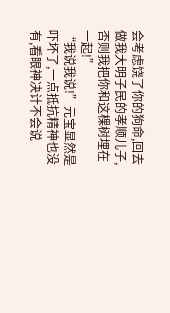会考虑饶了你的狗命,回去做我大明子民的孝顺儿子,否则我把你和这棵树埋在一起!”
“我说我说!”元宝显然是吓坏了,一点抵抗精神也没有,看眼神决计不会说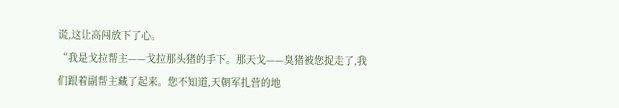谎,这让高闯放下了心。
“我是戈拉帮主——戈拉那头猪的手下。那天戈——臭猪被您捉走了,我们跟着副帮主藏了起来。您不知道,天朝军扎营的地